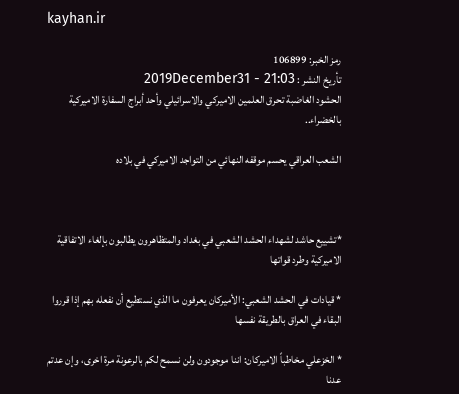kayhan.ir

رمز الخبر: 106899
تأريخ النشر : 2019December31 - 21:03
الحشود الغاضبة تحرق العلمين الاميركي والاسرائيلي وأحد أبراج السفارة الاميركية بالخضراء..

الشعب العراقي يحسم موقفه النهائي من التواجد الاميركي في بلاده



*تشييع حاشد لشهداء الحشد الشعبي في بغداد والمتظاهرون يطالبون بإلغاء الاتفاقية الاميركية وطرد قواتها

* قيادات في الحشد الشعبي: الأميركان يعرفون ما الذي نستطيع أن نفعله بهم إذا قرروا البقاء في العراق بالطريقة نفسها

* الخزعلي مخاطباً الاميركان: اننا موجودون ولن نسمح لكم بالرعونة مرة اخرى، وإن عدتم عدنا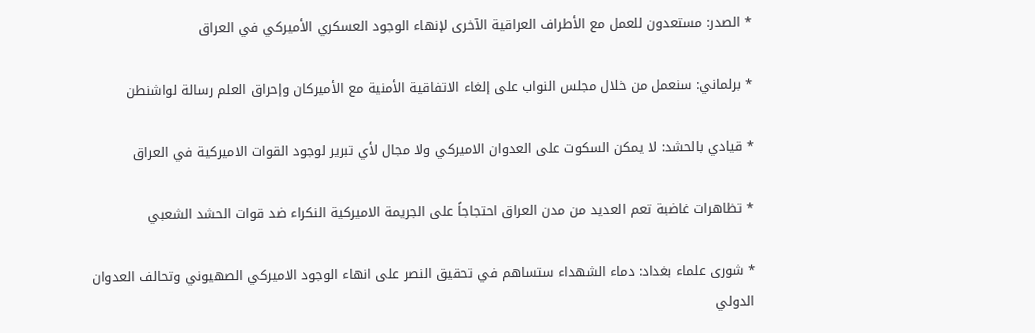* الصدر: مستعدون للعمل مع الأطراف العراقية الآخرى لإنهاء الوجود العسكري الأميركي في العراق

* برلماني: سنعمل من خلال مجلس النواب على إلغاء الاتفاقية الأمنية مع الأميركان وإحراق العلم رسالة لواشنطن

* قيادي بالحشد: لا يمكن السكوت على العدوان الاميركي ولا مجال لأي تبرير لوجود القوات الاميركية في العراق

* تظاهرات غاضبة تعم العديد من مدن العراق احتجاجاً على الجريمة الاميركية النكراء ضد قوات الحشد الشعبي

* شورى علماء بغداد: دماء الشهداء ستساهم في تحقيق النصر على انهاء الوجود الاميركي الصهيوني وتحالف العدوان الدولي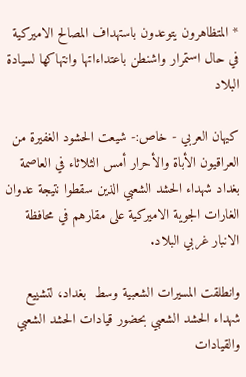* المتظاهرون يتوعدون باستهداف المصالح الاميركية في حال استمرار واشنطن باعتداءاتها وانتهاكها لسيادة البلاد

كيهان العربي - خاص:- شيعت الحشود الغفيرة من العراقيون الأباة والأحرار أمس الثلاثاء في العاصمة بغداد شهداء الحشد الشعبي الذين سقطوا نتيجة عدوان الغارات الجوية الاميركية على مقارهم في محافظة الانبار غربي البلاد.

وانطلقت المسيرات الشعبية وسط  بغداد، لتشييع شهداء الحشد الشعبي بحضور قيادات الحشد الشعبي والقيادات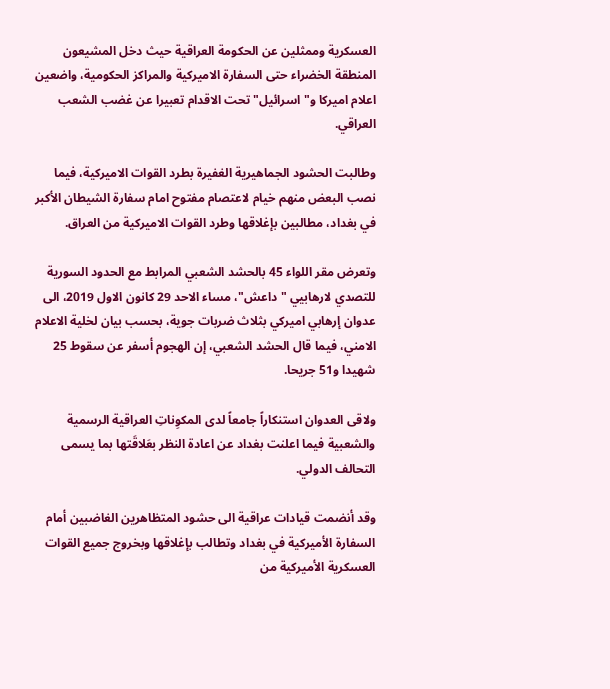العسكرية وممثلين عن الحكومة العراقية حيث دخل المشيعون المنطقة الخضراء حتى السفارة الاميركية والمراكز الحكومية، واضعين اعلام اميركا و"اسرائيل" تحت الاقدام تعبيرا عن غضب الشعب العراقي.

وطالبت الحشود الجماهيرية الغفيرة بطرد القوات الاميركية، فيما نصب البعض منهم خيام لاعتصام مفتوح امام سفارة الشيطان الأكبر في بغداد، مطالبين بإغلاقها وطرد القوات الاميركية من العراق.

وتعرض مقر اللواء 45 بالحشد الشعبي المرابط مع الحدود السورية للتصدي لارهابيي "داعش"، مساء الاحد 29 كانون الاول 2019، الى عدوان إرهابي اميركي بثلاث ضربات جوية، بحسب بيان لخلية الاعلام الامني، فيما قال الحشد الشعبي، إن الهجوم أسفر عن سقوط 25 شهيدا و51 جريحا.

ولاقى العدوان استنكاراً جامعاً لدى المكوِناتِ العراقية الرسمية والشعبية فيما اعلنت بغداد عن اعادة النظر بعَلاقَتها بما يسمى التحالف الدولي.

وقد أنضمت قيادات عراقية الى حشود المتظاهرين الغاضبين أمام السفارة الأميركية في بغداد وتطالب بإغلاقها وبخروج جميع القوات العسكرية الأميركية من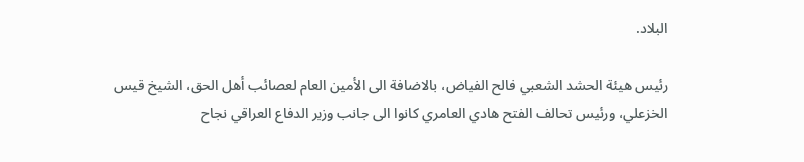البلاد.

رئيس هيئة الحشد الشعبي فالح الفياض، بالاضافة الى الأمين العام لعصائب أهل الحق، الشيخ قيس الخزعلي، ورئيس تحالف الفتح هادي العامري كانوا الى جانب وزير الدفاع العراقي نجاح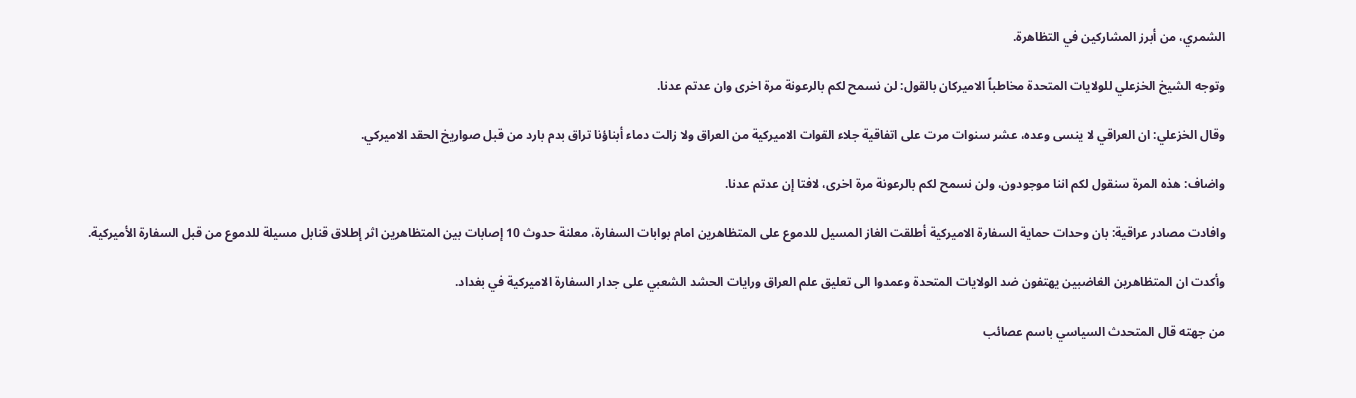الشمري، من أبرز المشاركين في التظاهرة.

وتوجه الشيخ الخزعلي للولايات المتحدة مخاطباً الاميركان بالقول: لن نسمح لكم بالرعونة مرة اخرى وان عدتم عدنا.

وقال الخزعلي: ان العراقي لا ينسى وعده، عشر سنوات مرت على اتفاقية جلاء القوات الاميركية من العراق ولا زالت دماء أبناؤنا تراق بدم بارد من قبل صواريخ الحقد الاميركي.

واضاف: هذه المرة سنقول لكم اننا موجودون، ولن نسمح لكم بالرعونة مرة اخرى، لافتا إن عدتم عدنا.

وافادت مصادر عراقية: بان وحدات حماية السفارة الاميركية أطلقت الغاز المسيل للدموع على المتظاهرين امام بوابات السفارة، معلنة حدوث 10 إصابات بين المتظاهرين اثر إطلاق قنابل مسيلة للدموع من قبل السفارة الأميركية.

وأكدت ان المتظاهرين الغاضبين يهتفون ضد الولايات المتحدة وعمدوا الى تعليق علم العراق ورايات الحشد الشعبي على جدار السفارة الاميركية في بغداد.

من جهته قال المتحدث السياسي باسم عصائب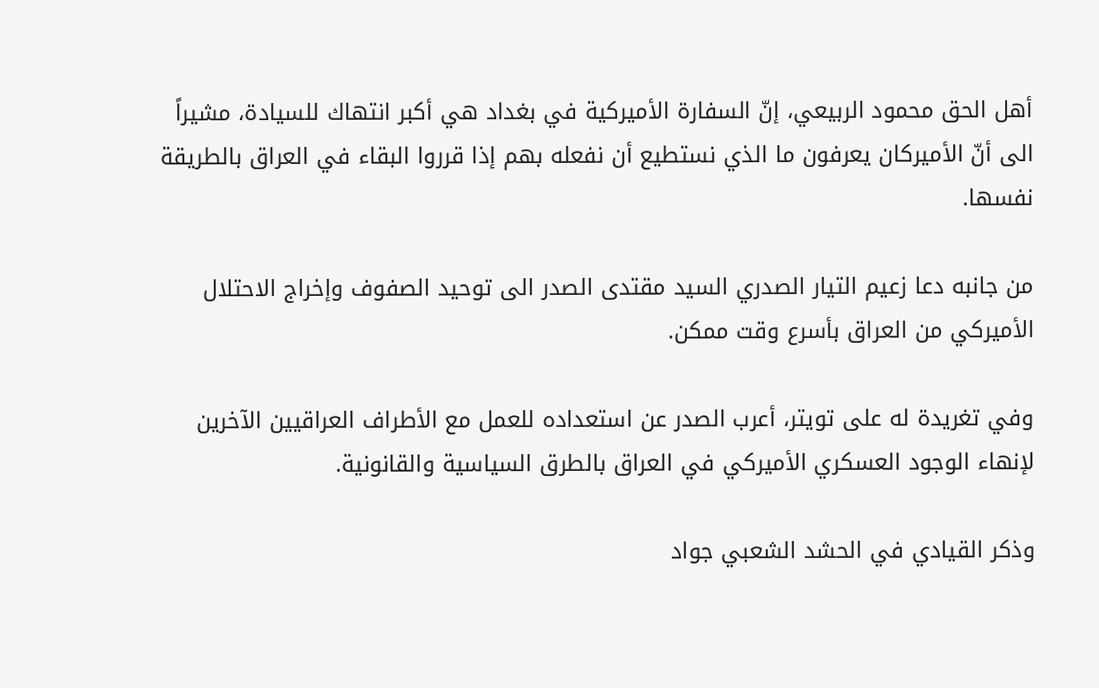أهل الحق محمود الربيعي، إنّ السفارة الأميركية في بغداد هي أكبر انتهاك للسيادة، مشيراً الى أنّ الأميركان يعرفون ما الذي نستطيع أن نفعله بهم إذا قرروا البقاء في العراق بالطريقة نفسها.

من جانبه دعا زعيم التيار الصدري السيد مقتدى الصدر الى توحيد الصفوف وإخراج الاحتلال الأميركي من العراق بأسرع وقت ممكن.

وفي تغريدة له على تويتر، أعرب الصدر عن استعداده للعمل مع الأطراف العراقيين الآخرين لإنهاء الوجود العسكري الأميركي في العراق بالطرق السياسية والقانونية.

وذكر القيادي في الحشد الشعبي جواد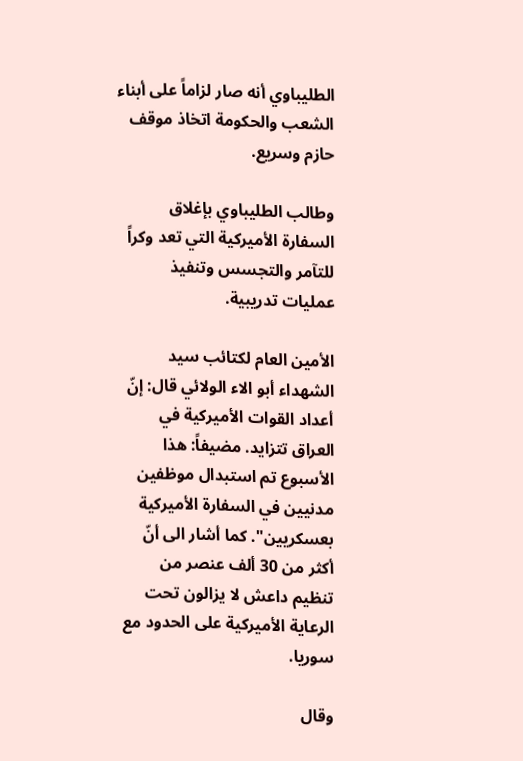الطليباوي أنه صار لزاماً على أبناء الشعب والحكومة اتخاذ موقف حازم وسريع.

وطالب الطليباوي بإغلاق السفارة الأميركية التي تعد وكراً للتآمر والتجسس وتنفيذ عمليات تدريبية.

الأمين العام لكتائب سيد الشهداء أبو الاء الولائي قال: إنّ أعداد القوات الأميركية في العراق تتزايد. مضيفاً: هذا الأسبوع تم استبدال موظفين مدنيين في السفارة الأميركية بعسكريين". كما أشار الى أنّ أكثر من 30 ألف عنصر من تنظيم داعش لا يزالون تحت الرعاية الأميركية على الحدود مع سوريا.

وقال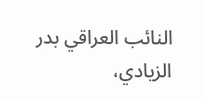النائب العراقي بدر الزيادي،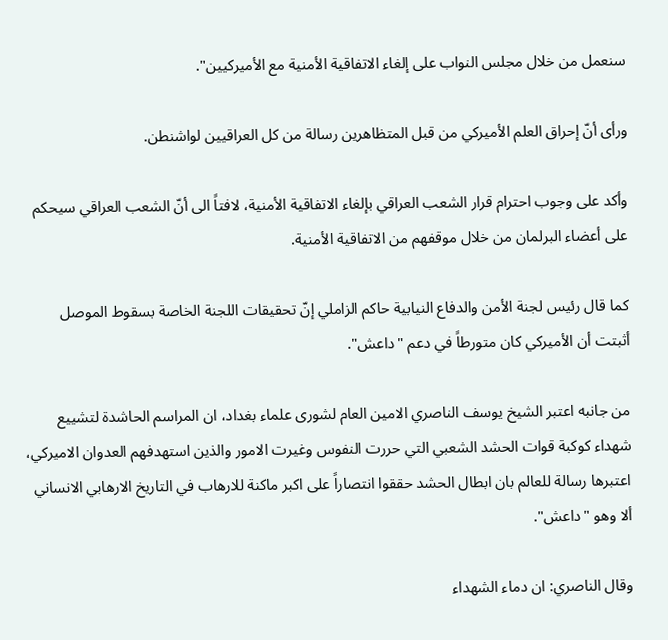سنعمل من خلال مجلس النواب على إلغاء الاتفاقية الأمنية مع الأميركيين".

ورأى أنّ إحراق العلم الأميركي من قبل المتظاهرين رسالة من كل العراقيين لواشنطن.

وأكد على وجوب احترام قرار الشعب العراقي بإلغاء الاتفاقية الأمنية، لافتاً الى أنّ الشعب العراقي سيحكم على أعضاء البرلمان من خلال موقفهم من الاتفاقية الأمنية.

كما قال رئيس لجنة الأمن والدفاع النيابية حاكم الزاملي إنّ تحقيقات اللجنة الخاصة بسقوط الموصل أثبتت أن الأميركي كان متورطاً في دعم "داعش".

من جانبه اعتبر الشيخ يوسف الناصري الامين العام لشورى علماء بغداد، ان المراسم الحاشدة لتشييع شهداء كوكبة قوات الحشد الشعبي التي حررت النفوس وغيرت الامور والذين استهدفهم العدوان الاميركي، اعتبرها رسالة للعالم بان ابطال الحشد حققوا انتصاراً على اكبر ماكنة للارهاب في التاريخ الارهابي الانساني ألا وهو "داعش".

وقال الناصري: ان دماء الشهداء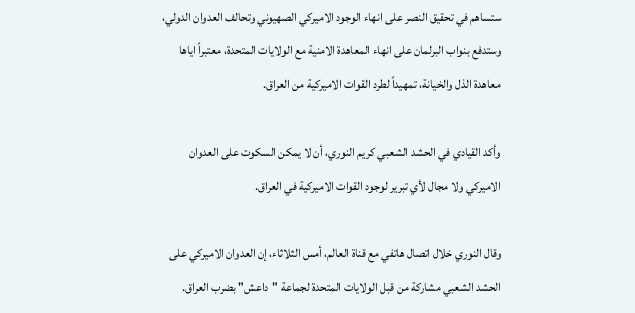ستساهم في تحقيق النصر على انهاء الوجود الاميركي الصهيوني وتحالف العدوان الدولي، وستدفع بنواب البرلمان على انهاء المعاهدة الامنية مع الولايات المتحدة، معتبراً اياها معاهدة الذل والخيانة، تمهيداً لطرد القوات الاميركية من العراق.

وأكد القيادي في الحشد الشعبي كريم النوري، أن لا يمكن السكوت على العدوان الاميركي ولا مجال لأي تبرير لوجود القوات الاميركية في العراق.

وقال النوري خلال اتصال هاتفي مع قناة العالم، أمس الثلاثاء، إن العدوان الاميركي على الحشد الشعبي مشاركة من قبل الولايات المتحدة لجماعة "داعش" بضرب العراق.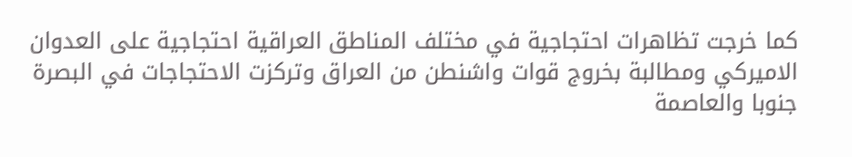كما خرجت تظاهرات احتجاجية في مختلف المناطق العراقية احتجاجية على العدوان الاميركي ومطالبة بخروج قوات واشنطن من العراق وتركزت الاحتجاجات في البصرة جنوبا والعاصمة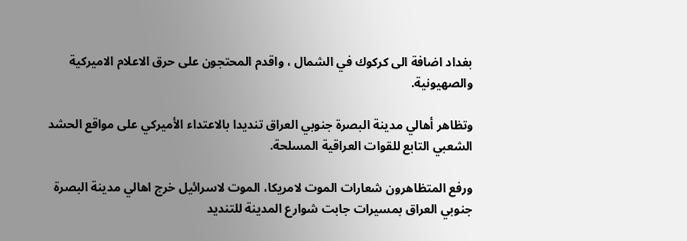بغداد اضافة الى كركوك في الشمال ، واقدم المحتجون على حرق الاعلام الاميركية والصهيونية.

وتظاهر أهالي مدينة البصرة جنوبي العراق تنديدا بالاعتداء الأميركي على مواقع الحشد الشعبي التابع للقوات العراقية المسلحة.

ورفع المتظاهرون شعارات الموت لامريكا، الموت لاسرائيل خرج اهالي مدينة البصرة جنوبي العراق بمسيرات جابت شوارع المدينة للتنديد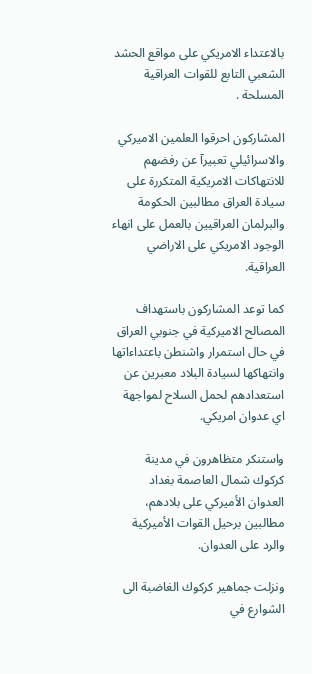بالاعتداء الامريكي على مواقع الحشد الشعبي التابع للقوات العراقية المسلحة .

المشاركون احرقوا العلمين الاميركي والاسرائيلي تعبيرآ عن رفضهم للانتهاكات الامريكية المتكررة على سيادة العراق مطالبين الحكومة والبرلمان العراقيين بالعمل على انهاء الوجود الامريكي على الاراضي العراقية.

كما توعد المشاركون باستهداف المصالح الاميركية في جنوبي العراق في حال استمرار واشنطن باعتداءاتها وانتهاكها لسيادة البلاد معبرين عن استعدادهم لحمل السلاح لمواجهة اي عدوان امريكي.

واستنكر متظاهرون في مدينة كركوك شمال العاصمة بغداد العدوان الأميركي على بلادهم، مطالبين برحيل القوات الأميركية والرد على العدوان.

ونزلت جماهير كركوك الغاضبة الى الشوارع في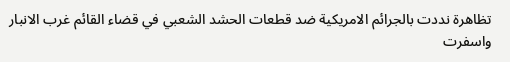تظاهرة نددت بالجرائم الامريكية ضد قطعات الحشد الشعبي في قضاء القائم غرب الانبار واسفرت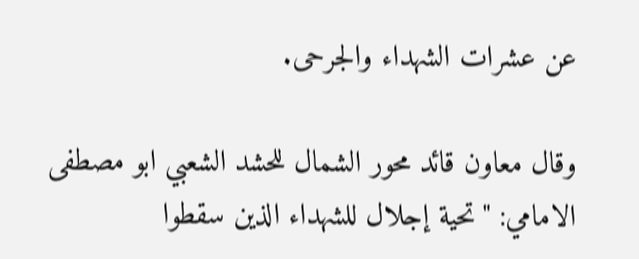عن عشرات الشهداء والجرحى.

وقال معاون قائد محور الشمال للحشد الشعبي ابو مصطفى الامامي: "تحية إجلال للشهداء الذين سقطوا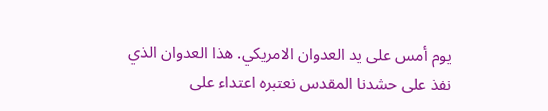يوم أمس على يد العدوان الامريكي. هذا العدوان الذي نفذ على حشدنا المقدس نعتبره اعتداء على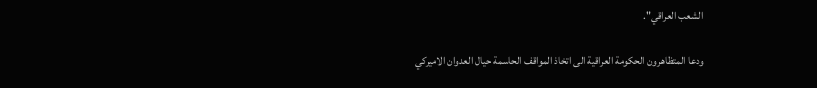الشعب العراقي".

ودعا المتظاهرون الحكومة العراقية الى اتخاذ المواقف الحاسمة حيال العدوان الاميركي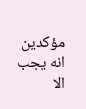مؤكدين انه يجب الا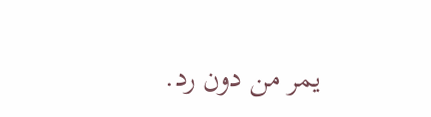يمر من دون رد.